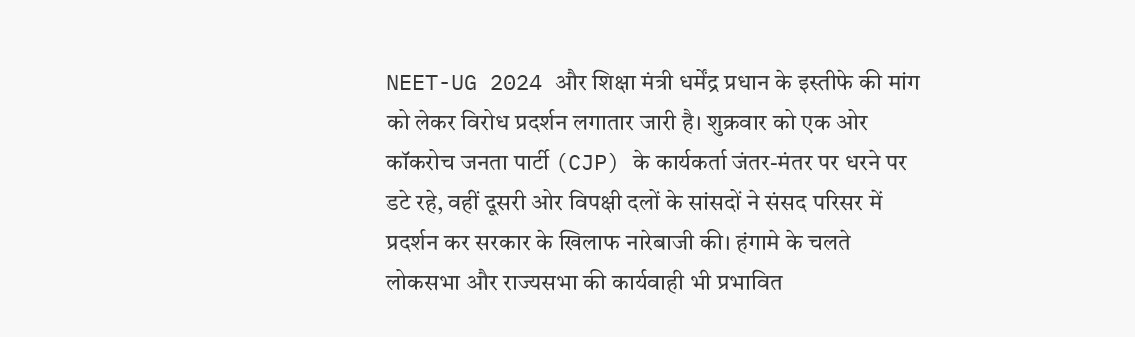NEET-UG 2024 और शिक्षा मंत्री धर्मेंद्र प्रधान के इस्तीफे की मांग को लेकर विरोध प्रदर्शन लगातार जारी है। शुक्रवार को एक ओर कॉकरोच जनता पार्टी (CJP) के कार्यकर्ता जंतर-मंतर पर धरने पर डटे रहे, वहीं दूसरी ओर विपक्षी दलों के सांसदों ने संसद परिसर में प्रदर्शन कर सरकार के खिलाफ नारेबाजी की। हंगामे के चलते लोकसभा और राज्यसभा की कार्यवाही भी प्रभावित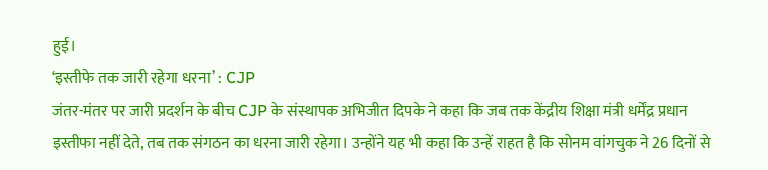हुई।
‘इस्तीफे तक जारी रहेगा धरना’ : CJP
जंतर-मंतर पर जारी प्रदर्शन के बीच CJP के संस्थापक अभिजीत दिपके ने कहा कि जब तक केंद्रीय शिक्षा मंत्री धर्मेंद्र प्रधान इस्तीफा नहीं देते, तब तक संगठन का धरना जारी रहेगा। उन्होंने यह भी कहा कि उन्हें राहत है कि सोनम वांगचुक ने 26 दिनों से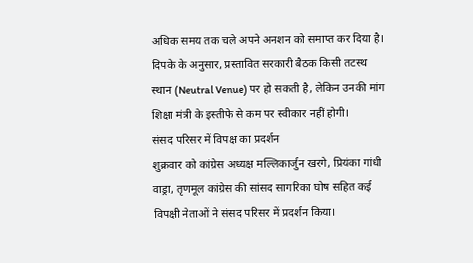अधिक समय तक चले अपने अनशन को समाप्त कर दिया है। दिपके के अनुसार, प्रस्तावित सरकारी बैठक किसी तटस्थ स्थान (Neutral Venue) पर हो सकती है, लेकिन उनकी मांग शिक्षा मंत्री के इस्तीफे से कम पर स्वीकार नहीं होगी।
संसद परिसर में विपक्ष का प्रदर्शन
शुक्रवार को कांग्रेस अध्यक्ष मल्लिकार्जुन खरगे, प्रियंका गांधी वाड्रा, तृणमूल कांग्रेस की सांसद सागरिका घोष सहित कई विपक्षी नेताओं ने संसद परिसर में प्रदर्शन किया।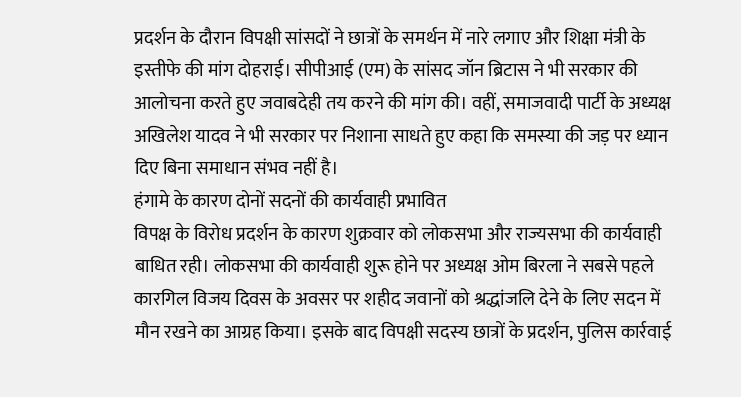प्रदर्शन के दौरान विपक्षी सांसदों ने छात्रों के समर्थन में नारे लगाए और शिक्षा मंत्री के इस्तीफे की मांग दोहराई। सीपीआई (एम) के सांसद जॉन ब्रिटास ने भी सरकार की आलोचना करते हुए जवाबदेही तय करने की मांग की। वहीं, समाजवादी पार्टी के अध्यक्ष अखिलेश यादव ने भी सरकार पर निशाना साधते हुए कहा कि समस्या की जड़ पर ध्यान दिए बिना समाधान संभव नहीं है।
हंगामे के कारण दोनों सदनों की कार्यवाही प्रभावित
विपक्ष के विरोध प्रदर्शन के कारण शुक्रवार को लोकसभा और राज्यसभा की कार्यवाही बाधित रही। लोकसभा की कार्यवाही शुरू होने पर अध्यक्ष ओम बिरला ने सबसे पहले कारगिल विजय दिवस के अवसर पर शहीद जवानों को श्रद्धांजलि देने के लिए सदन में मौन रखने का आग्रह किया। इसके बाद विपक्षी सदस्य छात्रों के प्रदर्शन, पुलिस कार्रवाई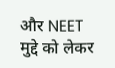और NEET मुद्दे को लेकर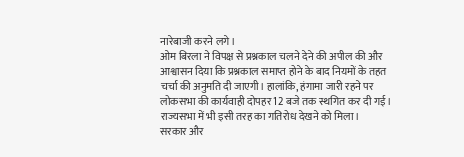नारेबाजी करने लगे।
ओम बिरला ने विपक्ष से प्रश्नकाल चलने देने की अपील की और आश्वासन दिया कि प्रश्नकाल समाप्त होने के बाद नियमों के तहत चर्चा की अनुमति दी जाएगी। हालांकि, हंगामा जारी रहने पर लोकसभा की कार्यवाही दोपहर 12 बजे तक स्थगित कर दी गई। राज्यसभा में भी इसी तरह का गतिरोध देखने को मिला।
सरकार और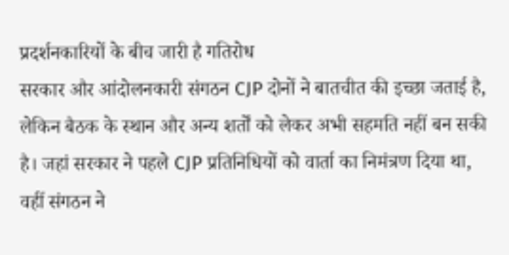प्रदर्शनकारियों के बीच जारी है गतिरोध
सरकार और आंदोलनकारी संगठन CJP दोनों ने बातचीत की इच्छा जताई है, लेकिन बैठक के स्थान और अन्य शर्तों को लेकर अभी सहमति नहीं बन सकी है। जहां सरकार ने पहले CJP प्रतिनिधियों को वार्ता का निमंत्रण दिया था, वहीं संगठन ने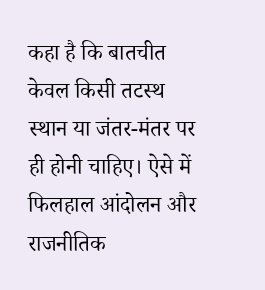कहा है कि बातचीत केवल किसी तटस्थ स्थान या जंतर-मंतर पर ही होनी चाहिए। ऐसे में फिलहाल आंदोलन और राजनीतिक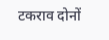टकराव दोनों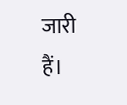जारी हैं।